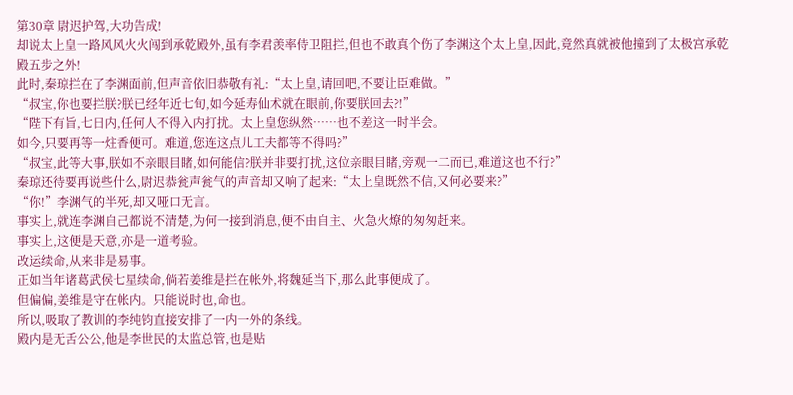第30章 尉迟护驾,大功告成!
却说太上皇一路风风火火闯到承乾殿外,虽有李君羡率侍卫阻拦,但也不敢真个伤了李渊这个太上皇,因此,竟然真就被他撞到了太极宫承乾殿五步之外!
此时,秦琼拦在了李渊面前,但声音依旧恭敬有礼:“太上皇,请回吧,不要让臣难做。”
“叔宝,你也要拦朕?朕已经年近七旬,如今延寿仙术就在眼前,你要朕回去?!”
“陛下有旨,七日内,任何人不得入内打扰。太上皇您纵然……也不差这一时半会。
如今,只要再等一炷香便可。难道,您连这点儿工夫都等不得吗?”
“叔宝,此等大事,朕如不亲眼目睹,如何能信?朕并非要打扰,这位亲眼目睹,旁观一二而已,难道这也不行?”
秦琼还待要再说些什么,尉迟恭瓮声瓮气的声音却又响了起来:“太上皇既然不信,又何必要来?”
“你!”李渊气的半死,却又哑口无言。
事实上,就连李渊自己都说不清楚,为何一接到消息,便不由自主、火急火燎的匆匆赶来。
事实上,这便是天意,亦是一道考验。
改运续命,从来非是易事。
正如当年诸葛武侯七星续命,倘若姜维是拦在帐外,将魏延当下,那么此事便成了。
但偏偏,姜维是守在帐内。只能说时也,命也。
所以,吸取了教训的李纯钧直接安排了一内一外的条线。
殿内是无舌公公,他是李世民的太监总管,也是贴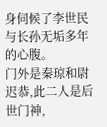身伺候了李世民与长孙无垢多年的心腹。
门外是秦琼和尉迟恭,此二人是后世门神,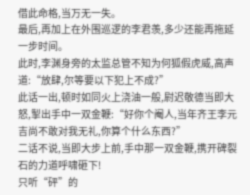借此命格,当万无一失。
最后,再加上在外围巡逻的李君羡,多少还能再拖延一步时间。
此时,李渊身旁的太监总管不知为何狐假虎威,高声道:“放肆,尔等要以下犯上不成?”
此话一出,顿时如同火上浇油一般,尉迟敬德当即大怒,掣出手中一双金鞭:“好你个阉人,当年齐王李元吉尚不敢对我无礼,你算个什么东西?”
二话不说,当即大步上前,手中那一双金鞭,携开碑裂石的力道呼啸砸下!
只听“砰”的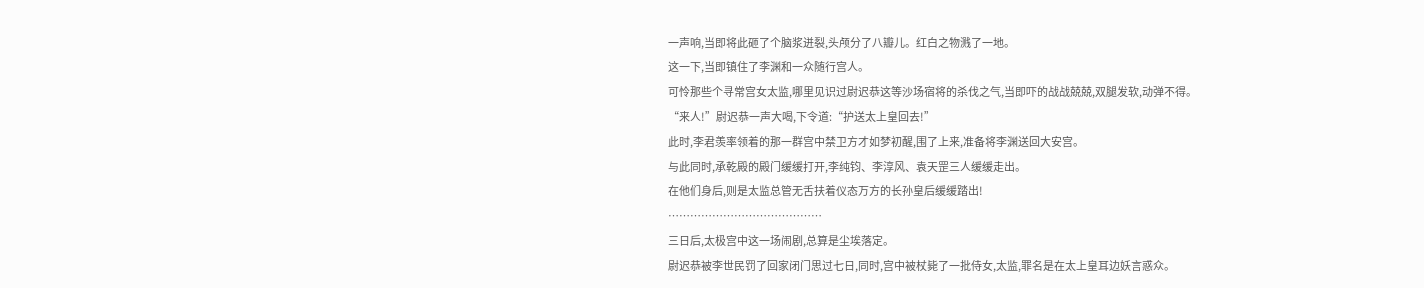一声响,当即将此砸了个脑浆迸裂,头颅分了八瓣儿。红白之物溅了一地。
这一下,当即镇住了李渊和一众随行宫人。
可怜那些个寻常宫女太监,哪里见识过尉迟恭这等沙场宿将的杀伐之气,当即吓的战战兢兢,双腿发软,动弹不得。
“来人!”尉迟恭一声大喝,下令道:“护送太上皇回去!”
此时,李君羡率领着的那一群宫中禁卫方才如梦初醒,围了上来,准备将李渊送回大安宫。
与此同时,承乾殿的殿门缓缓打开,李纯钧、李淳风、袁天罡三人缓缓走出。
在他们身后,则是太监总管无舌扶着仪态万方的长孙皇后缓缓踏出!
……………………………………
三日后,太极宫中这一场闹剧,总算是尘埃落定。
尉迟恭被李世民罚了回家闭门思过七日,同时,宫中被杖毙了一批侍女,太监,罪名是在太上皇耳边妖言惑众。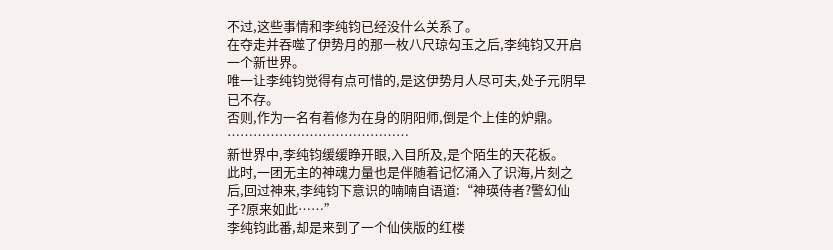不过,这些事情和李纯钧已经没什么关系了。
在夺走并吞噬了伊势月的那一枚八尺琼勾玉之后,李纯钧又开启一个新世界。
唯一让李纯钧觉得有点可惜的,是这伊势月人尽可夫,处子元阴早已不存。
否则,作为一名有着修为在身的阴阳师,倒是个上佳的炉鼎。
……………………………………
新世界中,李纯钧缓缓睁开眼,入目所及,是个陌生的天花板。
此时,一团无主的神魂力量也是伴随着记忆涌入了识海,片刻之后,回过神来,李纯钧下意识的喃喃自语道:“神瑛侍者?警幻仙子?原来如此……”
李纯钧此番,却是来到了一个仙侠版的红楼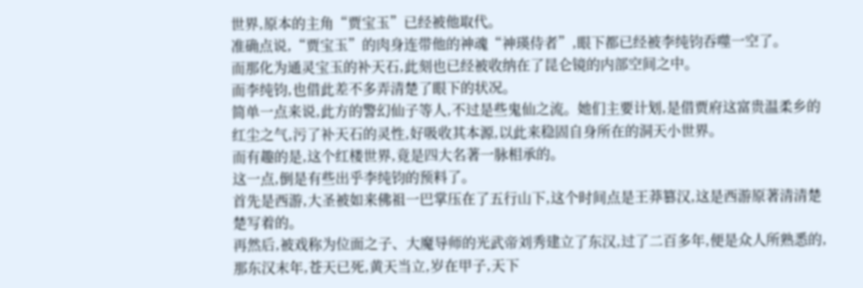世界,原本的主角“贾宝玉”已经被他取代。
准确点说,“贾宝玉”的肉身连带他的神魂“神瑛侍者”,眼下都已经被李纯钧吞噬一空了。
而那化为通灵宝玉的补天石,此刻也已经被收纳在了昆仑镜的内部空间之中。
而李纯钧,也借此差不多弄清楚了眼下的状况。
简单一点来说,此方的警幻仙子等人,不过是些鬼仙之流。她们主要计划,是借贾府这富贵温柔乡的红尘之气,污了补天石的灵性,好吸收其本源,以此来稳固自身所在的洞天小世界。
而有趣的是,这个红楼世界,竟是四大名著一脉相承的。
这一点,倒是有些出乎李纯钧的预料了。
首先是西游,大圣被如来佛祖一巴掌压在了五行山下,这个时间点是王莽篡汉,这是西游原著清清楚楚写着的。
再然后,被戏称为位面之子、大魔导师的光武帝刘秀建立了东汉,过了二百多年,便是众人所熟悉的,那东汉末年,苍天已死,黄天当立,岁在甲子,天下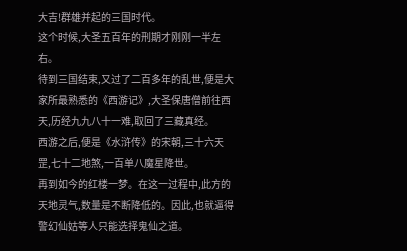大吉!群雄并起的三国时代。
这个时候,大圣五百年的刑期才刚刚一半左右。
待到三国结束,又过了二百多年的乱世,便是大家所最熟悉的《西游记》,大圣保唐僧前往西天,历经九九八十一难,取回了三藏真经。
西游之后,便是《水浒传》的宋朝,三十六天罡,七十二地煞,一百单八魔星降世。
再到如今的红楼一梦。在这一过程中,此方的天地灵气,数量是不断降低的。因此,也就逼得警幻仙姑等人只能选择鬼仙之道。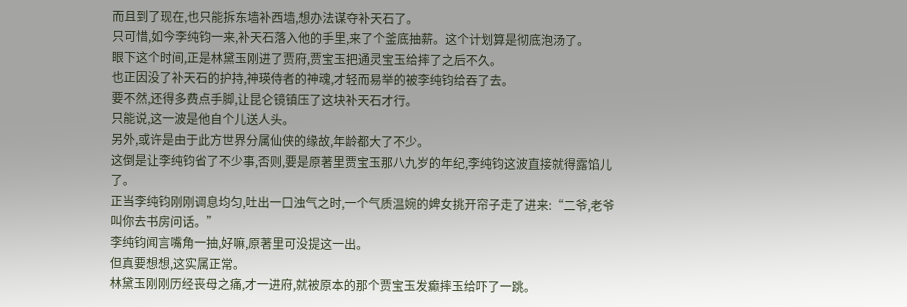而且到了现在,也只能拆东墙补西墙,想办法谋夺补天石了。
只可惜,如今李纯钧一来,补天石落入他的手里,来了个釜底抽薪。这个计划算是彻底泡汤了。
眼下这个时间,正是林黛玉刚进了贾府,贾宝玉把通灵宝玉给摔了之后不久。
也正因没了补天石的护持,神瑛侍者的神魂,才轻而易举的被李纯钧给吞了去。
要不然,还得多费点手脚,让昆仑镜镇压了这块补天石才行。
只能说,这一波是他自个儿送人头。
另外,或许是由于此方世界分属仙侠的缘故,年龄都大了不少。
这倒是让李纯钧省了不少事,否则,要是原著里贾宝玉那八九岁的年纪,李纯钧这波直接就得露馅儿了。
正当李纯钧刚刚调息均匀,吐出一口浊气之时,一个气质温婉的婢女挑开帘子走了进来:“二爷,老爷叫你去书房问话。”
李纯钧闻言嘴角一抽,好嘛,原著里可没提这一出。
但真要想想,这实属正常。
林黛玉刚刚历经丧母之痛,才一进府,就被原本的那个贾宝玉发癫摔玉给吓了一跳。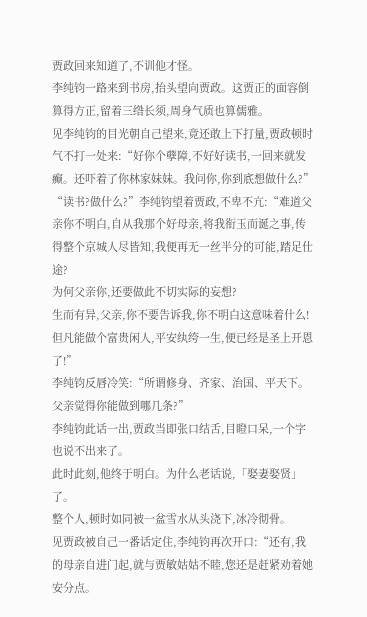贾政回来知道了,不训他才怪。
李纯钧一路来到书房,抬头望向贾政。这贾正的面容倒算得方正,留着三绺长须,周身气质也算儒雅。
见李纯钧的目光朝自己望来,竟还敢上下打量,贾政顿时气不打一处来:“好你个孽障,不好好读书,一回来就发癫。还吓着了你林家妹妹。我问你,你到底想做什么?”
“读书?做什么?”李纯钧望着贾政,不卑不亢:“难道父亲你不明白,自从我那个好母亲,将我衔玉而诞之事,传得整个京城人尽皆知,我便再无一丝半分的可能,踏足仕途?
为何父亲你,还要做此不切实际的妄想?
生而有异,父亲,你不要告诉我,你不明白这意味着什么!
但凡能做个富贵闲人,平安纨绔一生,便已经是圣上开恩了!”
李纯钧反唇冷笑:“所谓修身、齐家、治国、平天下。父亲觉得你能做到哪几条?”
李纯钧此话一出,贾政当即张口结舌,目瞪口呆,一个字也说不出来了。
此时此刻,他终于明白。为什么老话说,「娶妻娶贤」了。
整个人,顿时如同被一盆雪水从头浇下,冰冷彻骨。
见贾政被自己一番话定住,李纯钧再次开口:“还有,我的母亲自进门起,就与贾敏姑姑不睦,您还是赶紧劝着她安分点。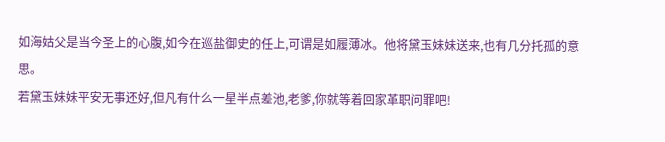如海姑父是当今圣上的心腹,如今在巡盐御史的任上,可谓是如履薄冰。他将黛玉妹妹送来,也有几分托孤的意思。
若黛玉妹妹平安无事还好,但凡有什么一星半点差池,老爹,你就等着回家革职问罪吧!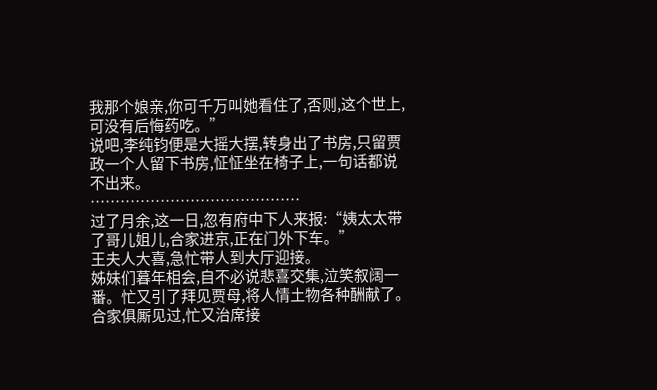我那个娘亲,你可千万叫她看住了,否则,这个世上,可没有后悔药吃。”
说吧,李纯钧便是大摇大摆,转身出了书房,只留贾政一个人留下书房,怔怔坐在椅子上,一句话都说不出来。
……………………………………
过了月余,这一日,忽有府中下人来报:“姨太太带了哥儿姐儿,合家进京,正在门外下车。”
王夫人大喜,急忙带人到大厅迎接。
姊妹们暮年相会,自不必说悲喜交集,泣笑叙阔一番。忙又引了拜见贾母,将人情土物各种酬献了。合家俱厮见过,忙又治席接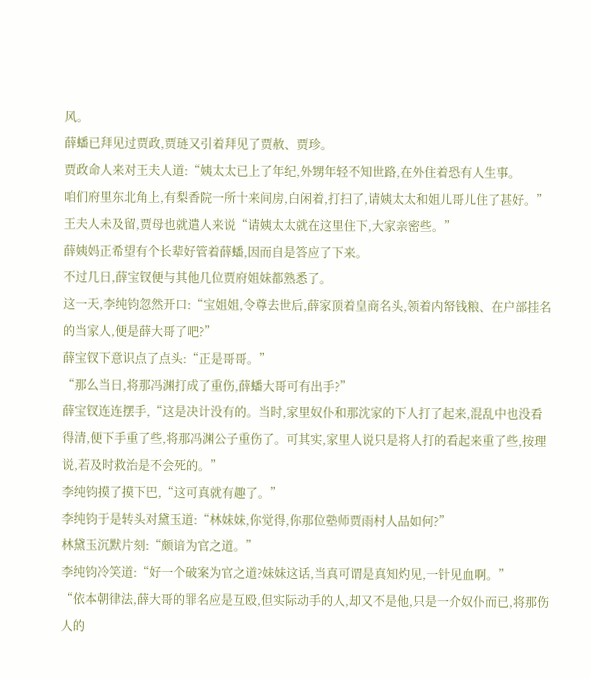风。
薛蟠已拜见过贾政,贾琏又引着拜见了贾赦、贾珍。
贾政命人来对王夫人道:“姨太太已上了年纪,外甥年轻不知世路,在外住着恐有人生事。
咱们府里东北角上,有梨香院一所十来间房,白闲着,打扫了,请姨太太和姐儿哥儿住了甚好。”
王夫人未及留,贾母也就遣人来说“请姨太太就在这里住下,大家亲密些。”
薛姨妈正希望有个长辈好管着薛蟠,因而自是答应了下来。
不过几日,薛宝钗便与其他几位贾府姐妹都熟悉了。
这一天,李纯钧忽然开口:“宝姐姐,令尊去世后,薛家顶着皇商名头,领着内帑钱粮、在户部挂名的当家人,便是薛大哥了吧?”
薛宝钗下意识点了点头:“正是哥哥。”
“那么当日,将那冯渊打成了重伤,薛蟠大哥可有出手?”
薛宝钗连连摆手,“这是决计没有的。当时,家里奴仆和那沈家的下人打了起来,混乱中也没看得清,便下手重了些,将那冯渊公子重伤了。可其实,家里人说只是将人打的看起来重了些,按理说,若及时救治是不会死的。”
李纯钧摸了摸下巴,“这可真就有趣了。”
李纯钧于是转头对黛玉道:“林妹妹,你觉得,你那位塾师贾雨村人品如何?”
林黛玉沉默片刻:“颇谙为官之道。”
李纯钧冷笑道:“好一个破案为官之道?妹妹这话,当真可谓是真知灼见,一针见血啊。”
“依本朝律法,薛大哥的罪名应是互殴,但实际动手的人,却又不是他,只是一介奴仆而已,将那伤人的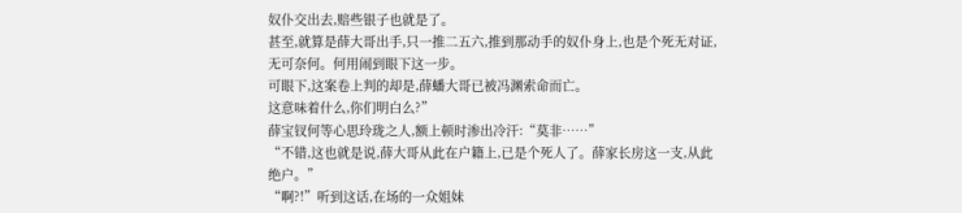奴仆交出去,赔些银子也就是了。
甚至,就算是薛大哥出手,只一推二五六,推到那动手的奴仆身上,也是个死无对证,无可奈何。何用闹到眼下这一步。
可眼下,这案卷上判的却是,薛蟠大哥已被冯渊索命而亡。
这意味着什么,你们明白么?”
薛宝钗何等心思玲珑之人,额上顿时渗出冷汗:“莫非……”
“不错,这也就是说,薛大哥从此在户籍上,已是个死人了。薛家长房这一支,从此绝户。”
“啊?!”听到这话,在场的一众姐妹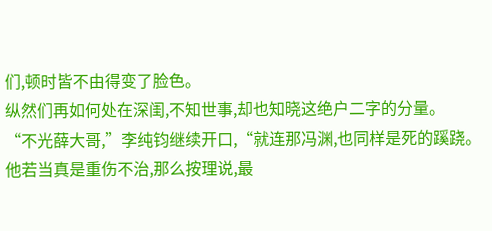们,顿时皆不由得变了脸色。
纵然们再如何处在深闺,不知世事,却也知晓这绝户二字的分量。
“不光薛大哥,”李纯钧继续开口,“就连那冯渊,也同样是死的蹊跷。
他若当真是重伤不治,那么按理说,最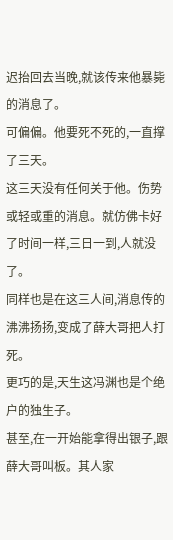迟抬回去当晚,就该传来他暴毙的消息了。
可偏偏。他要死不死的,一直撑了三天。
这三天没有任何关于他。伤势或轻或重的消息。就仿佛卡好了时间一样,三日一到,人就没了。
同样也是在这三人间,消息传的沸沸扬扬,变成了薛大哥把人打死。
更巧的是,天生这冯渊也是个绝户的独生子。
甚至,在一开始能拿得出银子,跟薛大哥叫板。其人家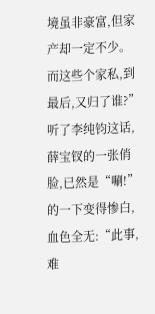境虽非豪富,但家产却一定不少。
而这些个家私,到最后,又归了谁?”
听了李纯钧这话,薛宝钗的一张俏脸,已然是“唰!”的一下变得惨白,血色全无:“此事,难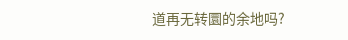道再无转圜的余地吗?